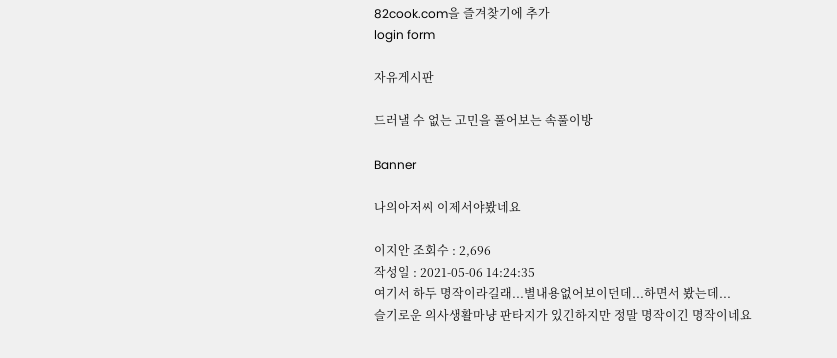82cook.com을 즐겨찾기에 추가
login form

자유게시판

드러낼 수 없는 고민을 풀어보는 속풀이방

Banner

나의아저씨 이제서야봤네요

이지안 조회수 : 2,696
작성일 : 2021-05-06 14:24:35
여기서 하두 명작이라길래...별내용없어보이던데...하면서 봤는데...
슬기로운 의사생활마냥 판타지가 있긴하지만 정말 명작이긴 명작이네요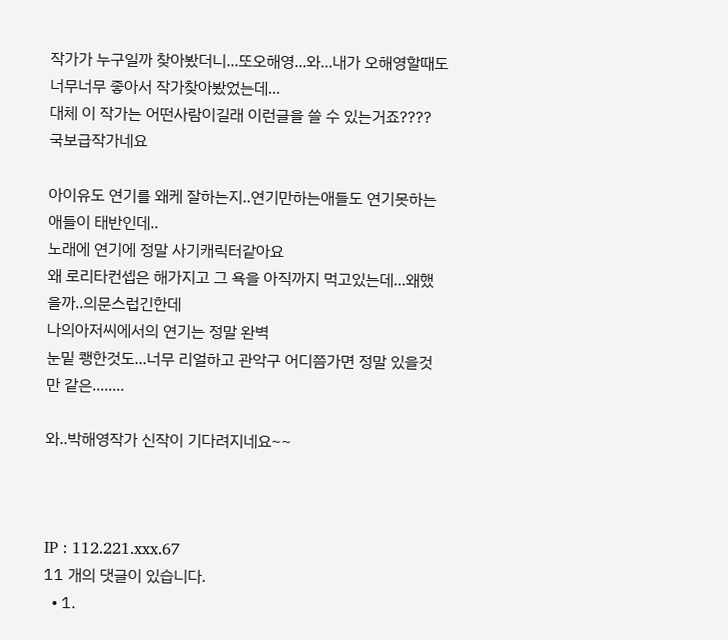작가가 누구일까 찾아봤더니...또오해영...와...내가 오해영할때도 너무너무 좋아서 작가찾아봤었는데...
대체 이 작가는 어떤사람이길래 이런글을 쓸 수 있는거죠????
국보급작가네요

아이유도 연기를 왜케 잘하는지..연기만하는애들도 연기못하는애들이 태반인데..
노래에 연기에 정말 사기캐릭터같아요
왜 로리타컨셉은 해가지고 그 욕을 아직까지 먹고있는데...왜했을까..의문스럽긴한데
나의아저씨에서의 연기는 정말 완벽
눈밑 쾡한것도...너무 리얼하고 관악구 어디쯤가면 정말 있을것만 같은........

와..박해영작가 신작이 기다려지네요~~



IP : 112.221.xxx.67
11 개의 댓글이 있습니다.
  • 1.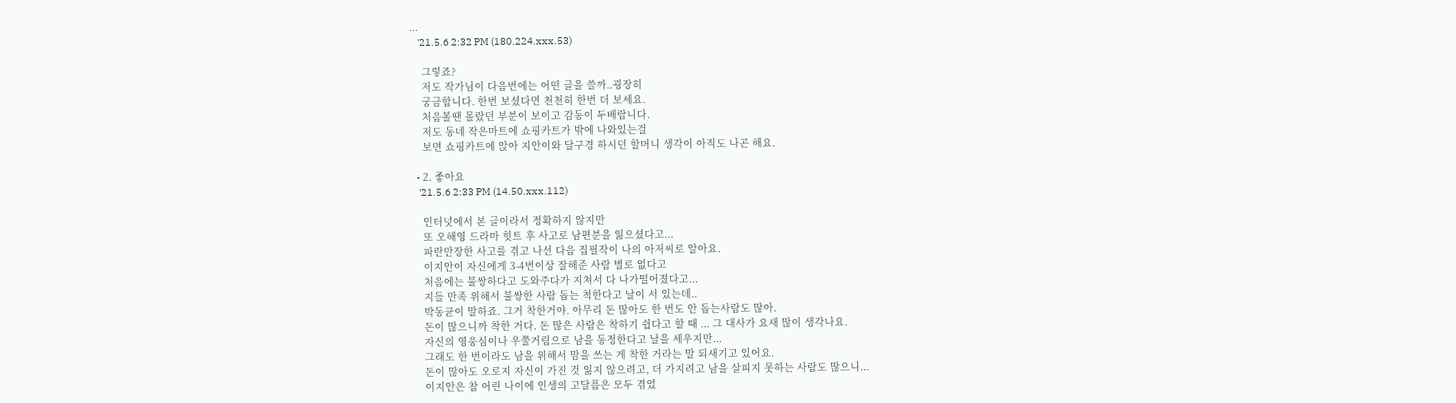...
    '21.5.6 2:32 PM (180.224.xxx.53)

    그렇죠?
    저도 작가님이 다음번에는 어떤 글을 쓸까..굉장히
    궁금합니다. 한번 보셨다면 천천히 한번 더 보세요.
    처음볼땐 몰랐던 부분이 보이고 감동이 두배랍니다.
    저도 동네 작은마트에 쇼핑카트가 밖에 나와있는걸
    보면 쇼핑카트에 앉아 지안이와 달구경 하시던 할머니 생각이 아직도 나곤 해요.

  • 2. 좋아요
    '21.5.6 2:33 PM (14.50.xxx.112)

    인터넛에서 본 글이라서 정확하지 않지만
    또 오해영 드라마 힛트 후 사고로 남편분을 잃으셨다고...
    파란만장한 사고를 겪고 나선 다음 집필작이 나의 아저씨로 알아요.
    이지안이 자신에게 3-4번이상 잘해준 사람 별로 없다고
    처음에는 불쌍하다고 도와주다가 지쳐서 다 나가떨어졌다고...
    지들 만족 위해서 불쌍한 사람 돕는 척한다고 날이 서 있는데..
    박동균이 말하죠. 그거 착한거야. 아무리 돈 많아도 한 번도 안 돕는사람도 많아.
    돈이 많으니까 착한 거다. 돈 많은 사람은 착하기 쉽다고 할 때 ... 그 대사가 요새 많이 생각나요.
    자신의 영웅심이나 우쭐거림으로 남을 동정한다고 날을 세우지만...
    그래도 한 번이라도 남을 위해서 맘을 쓰는 게 착한 거라는 말 되새기고 있어요.
    돈이 많아도 오로지 자신이 가진 것 잃지 않으려고, 더 가지려고 남을 살피지 못하는 사람도 많으니...
    이지안은 참 어린 나이에 인생의 고달픔은 모두 겪었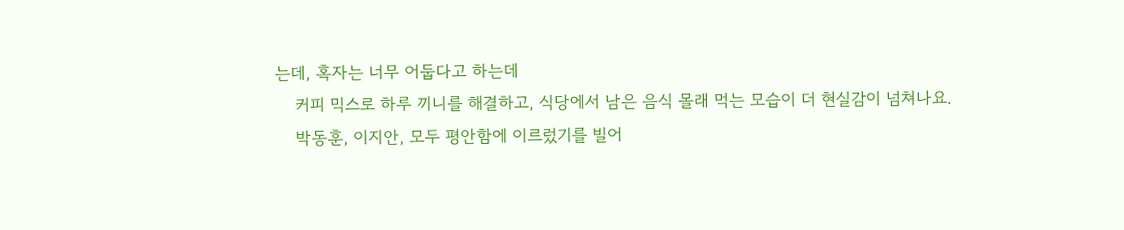는데, 혹자는 너무 어둡다고 하는데
    커피 믹스로 하루 끼니를 해결하고, 식당에서 남은 음식 몰래 먹는 모습이 더 현실감이 넘쳐나요.
    박동훈, 이지안, 모두 평안함에 이르렀기를 빌어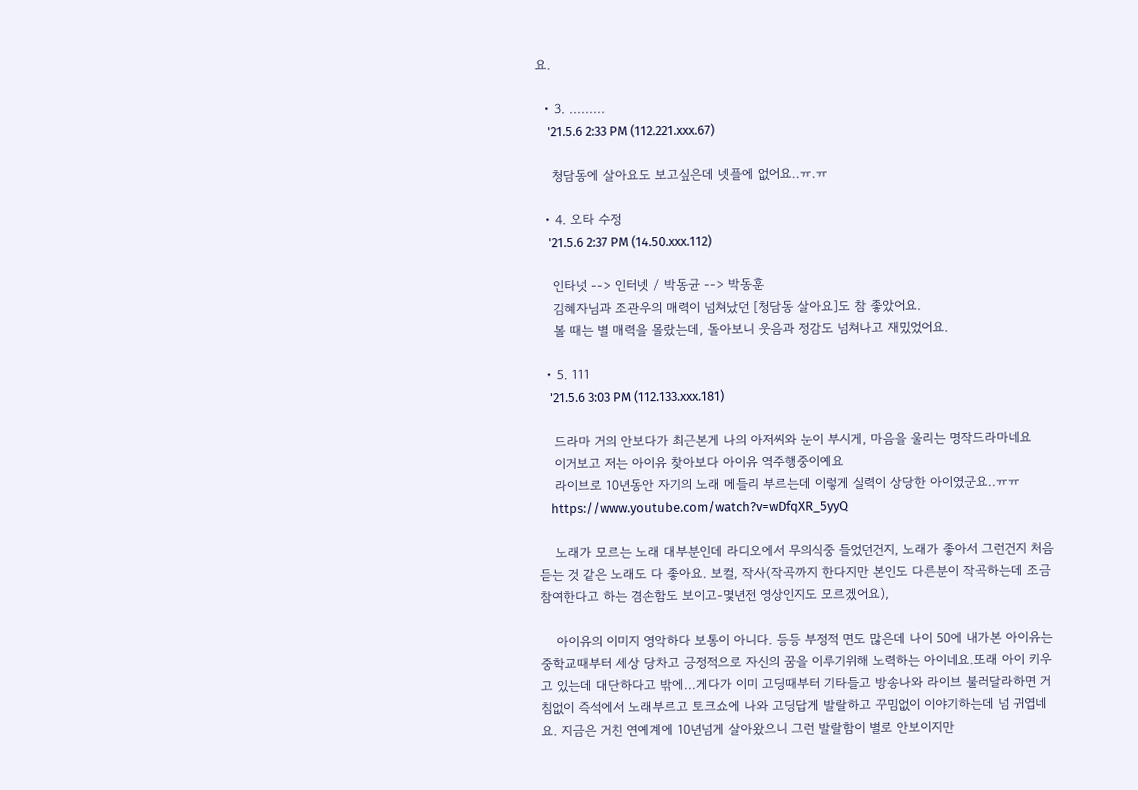요.

  • 3. .........
    '21.5.6 2:33 PM (112.221.xxx.67)

    청담동에 살아요도 보고싶은데 넷플에 없어요..ㅠ.ㅠ

  • 4. 오타 수정
    '21.5.6 2:37 PM (14.50.xxx.112)

    인타넛 --> 인터넷 / 박동균 --> 박동훈
    김혜자님과 조관우의 매력이 넘쳐났던 [청담동 살아요]도 참 좋았어요.
    볼 때는 별 매력을 몰랐는데, 돌아보니 웃음과 정감도 넘쳐나고 재밌었어요.

  • 5. 111
    '21.5.6 3:03 PM (112.133.xxx.181)

    드라마 거의 안보다가 최근본게 나의 아저씨와 눈이 부시게, 마음을 울리는 명작드라마네요
    이거보고 저는 아이유 찾아보다 아이유 역주행중이예요
    라이브로 10년동안 자기의 노래 메들리 부르는데 이렇게 실력이 상당한 아이였군요..ㅠㅠ
    https://www.youtube.com/watch?v=wDfqXR_5yyQ

    노래가 모르는 노래 대부분인데 라디오에서 무의식중 들었던건지, 노래가 좋아서 그런건지 처음듣는 것 같은 노래도 다 좋아요. 보컬, 작사(작곡까지 한다지만 본인도 다른분이 작곡하는데 조금참여한다고 하는 겸손함도 보이고-몇년전 영상인지도 모르겠어요),

    아이유의 이미지 영악하다 보통이 아니다. 등등 부정적 면도 많은데 나이 50에 내가본 아이유는 중학교때부터 세상 당차고 긍정적으로 자신의 꿈을 이루기위해 노력하는 아이네요.또래 아이 키우고 있는데 대단하다고 밖에...게다가 이미 고딩때부터 기타들고 방송나와 라이브 불러달라하면 거침없이 즉석에서 노래부르고 토크쇼에 나와 고딩답게 발랄하고 꾸밈없이 이야기하는데 넘 귀엽네요. 지금은 거친 연예계에 10년넘게 살아왔으니 그런 발랄함이 별로 안보이지만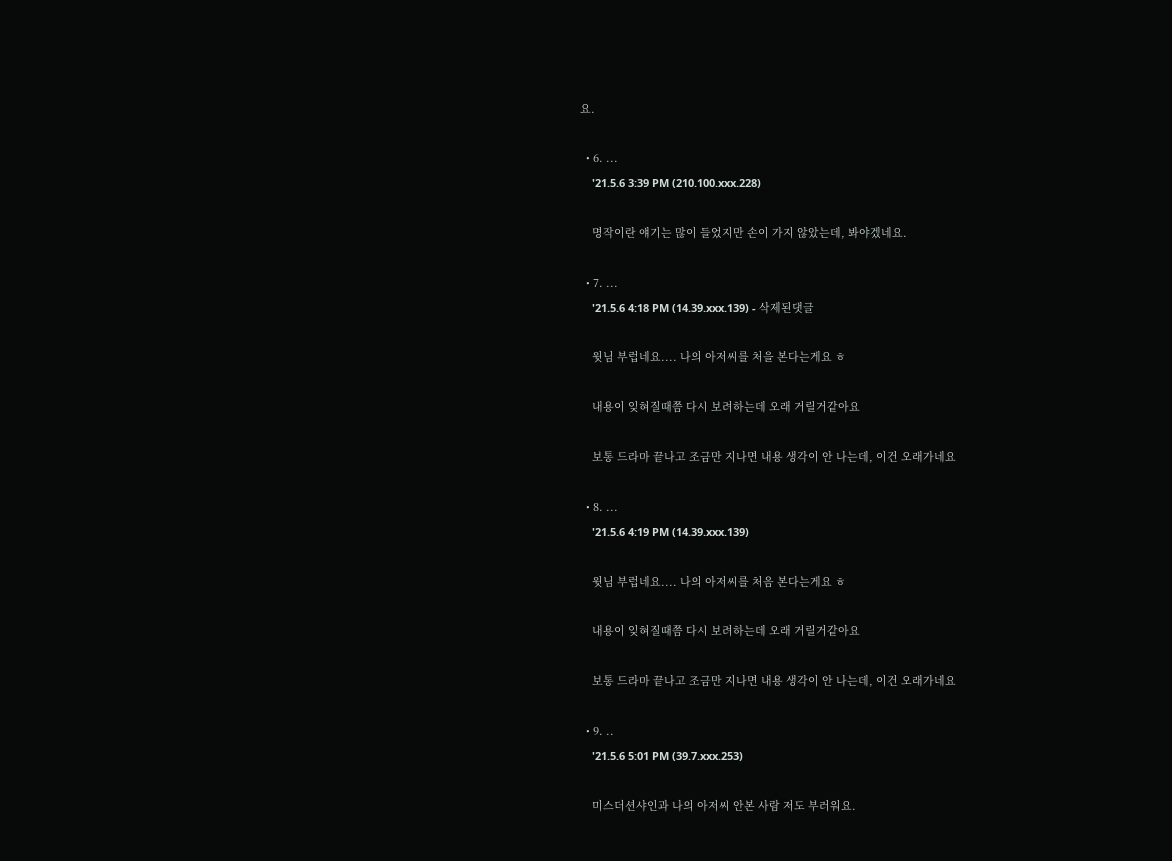요.

  • 6. ...
    '21.5.6 3:39 PM (210.100.xxx.228)

    명작이란 얘기는 많이 들었지만 손이 가지 않았는데, 봐야겠네요.

  • 7. ...
    '21.5.6 4:18 PM (14.39.xxx.139) - 삭제된댓글

    윗님 부럽네요.... 나의 아저씨를 처을 본다는게요 ㅎ

    내용이 잊혀질때쯤 다시 보려하는데 오래 거릴거같아요

    보통 드라마 끝나고 조금만 지나면 내용 생각이 안 나는데, 이건 오래가네요

  • 8. ...
    '21.5.6 4:19 PM (14.39.xxx.139)

    윗님 부럽네요.... 나의 아저씨를 처음 본다는게요 ㅎ

    내용이 잊혀질때쯤 다시 보려하는데 오래 거릴거같아요

    보통 드라마 끝나고 조금만 지나면 내용 생각이 안 나는데, 이건 오래가네요

  • 9. ..
    '21.5.6 5:01 PM (39.7.xxx.253)

    미스더션샤인과 나의 아저씨 안본 사람 저도 부러워요.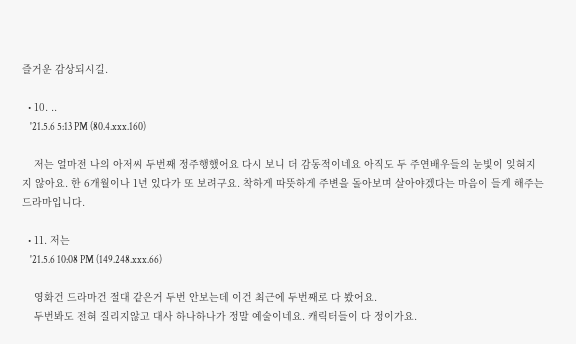즐거운 감상되시길.

  • 10. ..
    '21.5.6 5:13 PM (80.4.xxx.160)

    저는 얼마전 나의 아저씨 두번째 정주행했어요 다시 보니 더 감동적이네요 아직도 두 주연배우들의 눈빛이 잊혀지지 않아요. 한 6개월이나 1년 있다가 또 보려구요. 착하게 따뜻하게 주변을 돌아보며 살아야겠다는 마음이 들게 해주는 드라마입니다.

  • 11. 저는
    '21.5.6 10:08 PM (149.248.xxx.66)

    영화건 드라마건 절대 같은거 두번 안보는데 이건 최근에 두번째로 다 봤어요.
    두번봐도 전혀 질리지않고 대사 하나하나가 정말 예술이네요. 캐릭터들이 다 정이가요.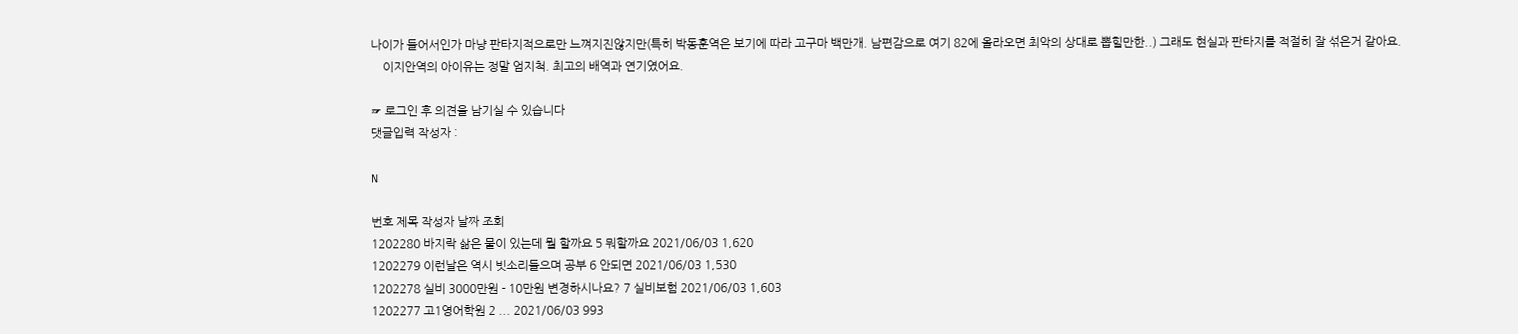나이가 들어서인가 마냥 판타지적으로만 느껴지진않지만(특히 박동훈역은 보기에 따라 고구마 백만개. 남편감으로 여기 82에 올라오면 최악의 상대로 뽑힐만한..) 그래도 현실과 판타지를 적절히 잘 섞은거 같아요.
    이지안역의 아이유는 정말 엄지척. 최고의 배역과 연기였어요.

☞ 로그인 후 의견을 남기실 수 있습니다
댓글입력 작성자 :

N

번호 제목 작성자 날짜 조회
1202280 바지락 삶은 물이 있는데 뭘 할까요 5 뭐할까요 2021/06/03 1,620
1202279 이런날은 역시 빗소리들으며 공부 6 안되면 2021/06/03 1,530
1202278 실비 3000만원 - 10만원 변경하시나요? 7 실비보험 2021/06/03 1,603
1202277 고1영어학원 2 ... 2021/06/03 993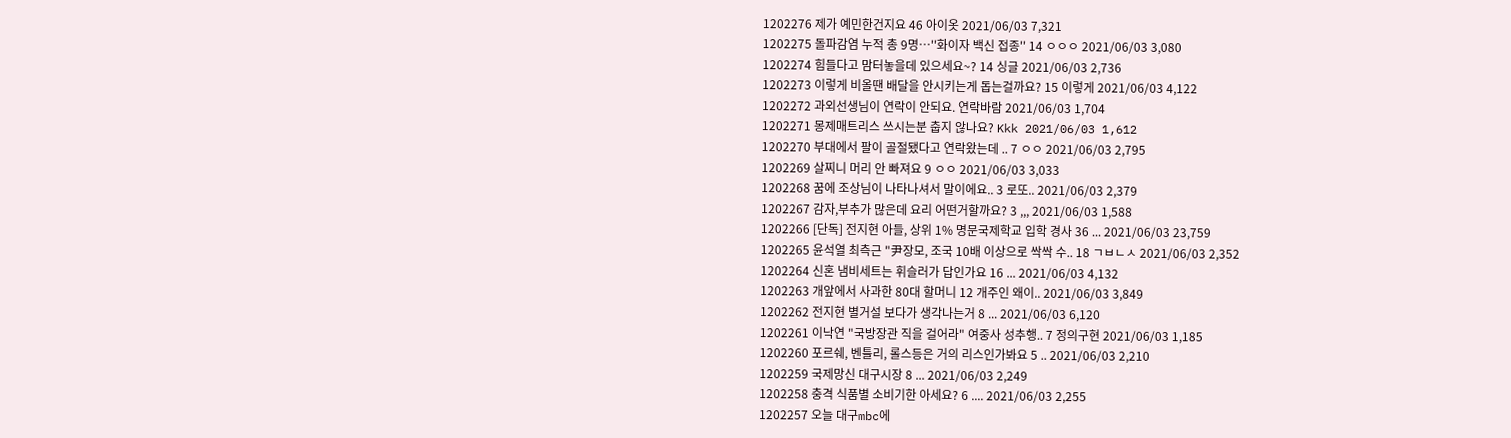1202276 제가 예민한건지요 46 아이옷 2021/06/03 7,321
1202275 돌파감염 누적 총 9명…''화이자 백신 접종'' 14 ㅇㅇㅇ 2021/06/03 3,080
1202274 힘들다고 맘터놓을데 있으세요~? 14 싱글 2021/06/03 2,736
1202273 이렇게 비올땐 배달을 안시키는게 돕는걸까요? 15 이렇게 2021/06/03 4,122
1202272 과외선생님이 연락이 안되요. 연락바람 2021/06/03 1,704
1202271 몽제매트리스 쓰시는분 춥지 않나요? Kkk 2021/06/03 1,612
1202270 부대에서 팔이 골절됐다고 연락왔는데 .. 7 ㅇㅇ 2021/06/03 2,795
1202269 살찌니 머리 안 빠져요 9 ㅇㅇ 2021/06/03 3,033
1202268 꿈에 조상님이 나타나셔서 말이에요.. 3 로또.. 2021/06/03 2,379
1202267 감자,부추가 많은데 요리 어떤거할까요? 3 ,,, 2021/06/03 1,588
1202266 [단독] 전지현 아들, 상위 1% 명문국제학교 입학 경사 36 ... 2021/06/03 23,759
1202265 윤석열 최측근 "尹장모, 조국 10배 이상으로 싹싹 수.. 18 ㄱㅂㄴㅅ 2021/06/03 2,352
1202264 신혼 냄비세트는 휘슬러가 답인가요 16 ... 2021/06/03 4,132
1202263 개앞에서 사과한 80대 할머니 12 개주인 왜이.. 2021/06/03 3,849
1202262 전지현 별거설 보다가 생각나는거 8 ... 2021/06/03 6,120
1202261 이낙연 "국방장관 직을 걸어라" 여중사 성추행.. 7 정의구현 2021/06/03 1,185
1202260 포르쉐, 벤틀리, 롤스등은 거의 리스인가봐요 5 .. 2021/06/03 2,210
1202259 국제망신 대구시장 8 ... 2021/06/03 2,249
1202258 충격 식품별 소비기한 아세요? 6 .... 2021/06/03 2,255
1202257 오늘 대구mbc에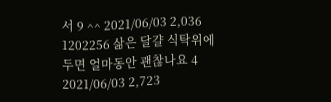서 9 ^^ 2021/06/03 2,036
1202256 삶은 달걀 식탁위에 두면 얼마동안 괜찮나요 4 2021/06/03 2,723